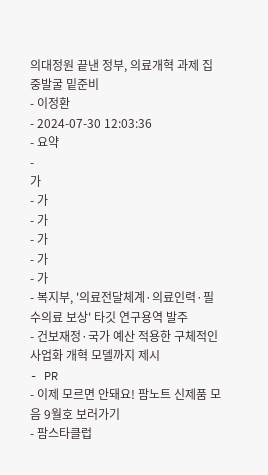의대정원 끝낸 정부, 의료개혁 과제 집중발굴 밑준비
- 이정환
- 2024-07-30 12:03:36
- 요약
-
가
- 가
- 가
- 가
- 가
- 가
- 복지부, '의료전달체계·의료인력·필수의료 보상' 타깃 연구용역 발주
- 건보재정·국가 예산 적용한 구체적인 사업화 개혁 모델까지 제시
- PR
- 이제 모르면 안돼요! 팜노트 신제품 모음 9월호 보러가기
- 팜스타클럽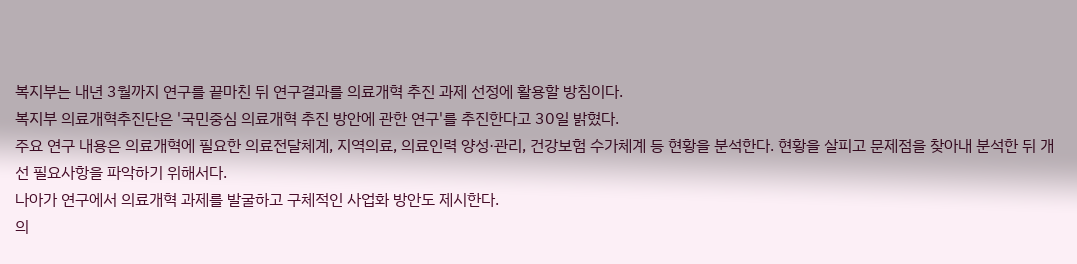복지부는 내년 3월까지 연구를 끝마친 뒤 연구결과를 의료개혁 추진 과제 선정에 활용할 방침이다.
복지부 의료개혁추진단은 '국민중심 의료개혁 추진 방안에 관한 연구'를 추진한다고 30일 밝혔다.
주요 연구 내용은 의료개혁에 필요한 의료전달체계, 지역의료, 의료인력 양성·관리, 건강보험 수가체계 등 현황을 분석한다. 현황을 살피고 문제점을 찾아내 분석한 뒤 개선 필요사항을 파악하기 위해서다.
나아가 연구에서 의료개혁 과제를 발굴하고 구체적인 사업화 방안도 제시한다.
의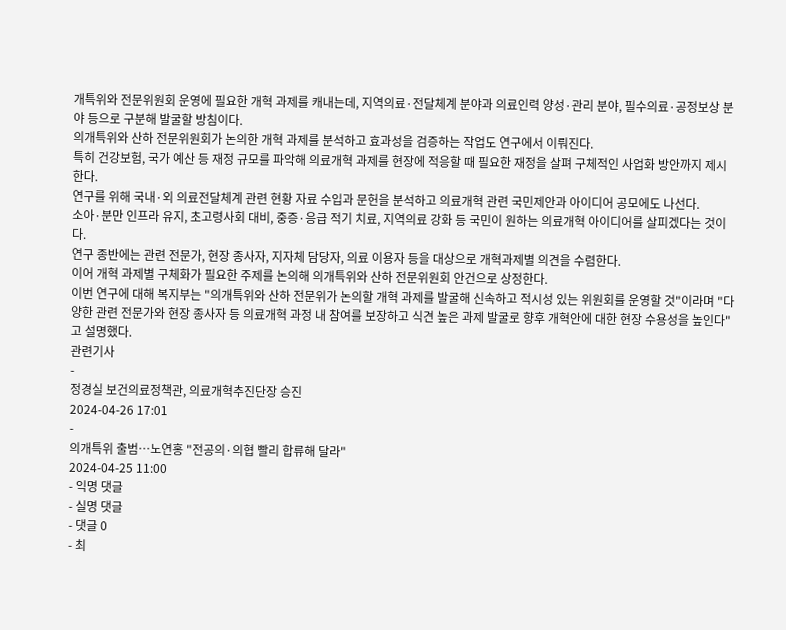개특위와 전문위원회 운영에 필요한 개혁 과제를 캐내는데, 지역의료·전달체계 분야과 의료인력 양성·관리 분야, 필수의료·공정보상 분야 등으로 구분해 발굴할 방침이다.
의개특위와 산하 전문위원회가 논의한 개혁 과제를 분석하고 효과성을 검증하는 작업도 연구에서 이뤄진다.
특히 건강보험, 국가 예산 등 재정 규모를 파악해 의료개혁 과제를 현장에 적응할 때 필요한 재정을 살펴 구체적인 사업화 방안까지 제시한다.
연구를 위해 국내·외 의료전달체계 관련 현황 자료 수입과 문헌을 분석하고 의료개혁 관련 국민제안과 아이디어 공모에도 나선다.
소아·분만 인프라 유지, 초고령사회 대비, 중증·응급 적기 치료, 지역의료 강화 등 국민이 원하는 의료개혁 아이디어를 살피겠다는 것이다.
연구 종반에는 관련 전문가, 현장 종사자, 지자체 담당자, 의료 이용자 등을 대상으로 개혁과제별 의견을 수렴한다.
이어 개혁 과제별 구체화가 필요한 주제를 논의해 의개특위와 산하 전문위원회 안건으로 상정한다.
이번 연구에 대해 복지부는 "의개특위와 산하 전문위가 논의할 개혁 과제를 발굴해 신속하고 적시성 있는 위원회를 운영할 것"이라며 "다양한 관련 전문가와 현장 종사자 등 의료개혁 과정 내 참여를 보장하고 식견 높은 과제 발굴로 향후 개혁안에 대한 현장 수용성을 높인다"고 설명했다.
관련기사
-
정경실 보건의료정책관, 의료개혁추진단장 승진
2024-04-26 17:01
-
의개특위 출범…노연홍 "전공의·의협 빨리 합류해 달라"
2024-04-25 11:00
- 익명 댓글
- 실명 댓글
- 댓글 0
- 최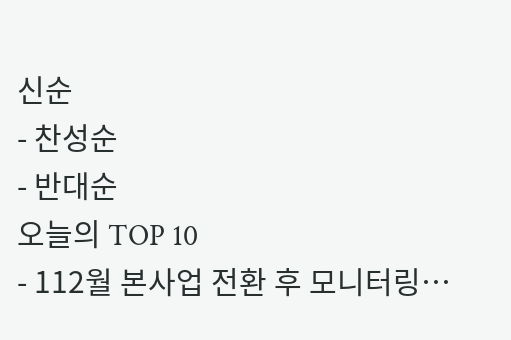신순
- 찬성순
- 반대순
오늘의 TOP 10
- 112월 본사업 전환 후 모니터링…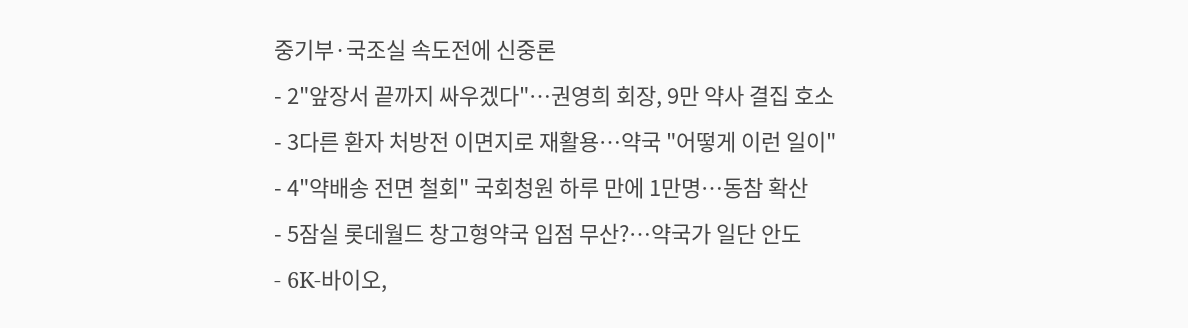중기부·국조실 속도전에 신중론
- 2"앞장서 끝까지 싸우겠다"…권영희 회장, 9만 약사 결집 호소
- 3다른 환자 처방전 이면지로 재활용…약국 "어떻게 이런 일이"
- 4"약배송 전면 철회" 국회청원 하루 만에 1만명…동참 확산
- 5잠실 롯데월드 창고형약국 입점 무산?…약국가 일단 안도
- 6K-바이오,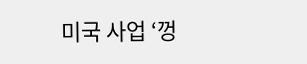미국 사업 ‘껑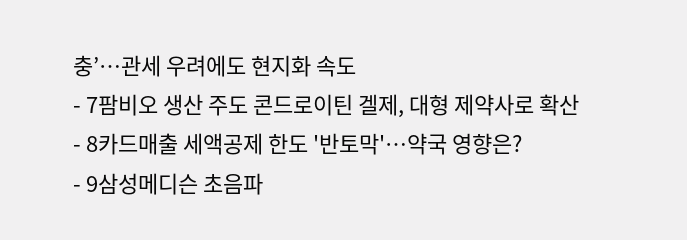충’…관세 우려에도 현지화 속도
- 7팜비오 생산 주도 콘드로이틴 겔제, 대형 제약사로 확산
- 8카드매출 세액공제 한도 '반토막'…약국 영향은?
- 9삼성메디슨 초음파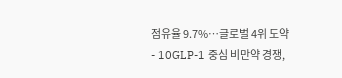점유율 9.7%…글로벌 4위 도약
- 10GLP-1 중심 비만약 경쟁,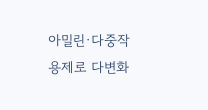아밀린·다중작용제로 다변화